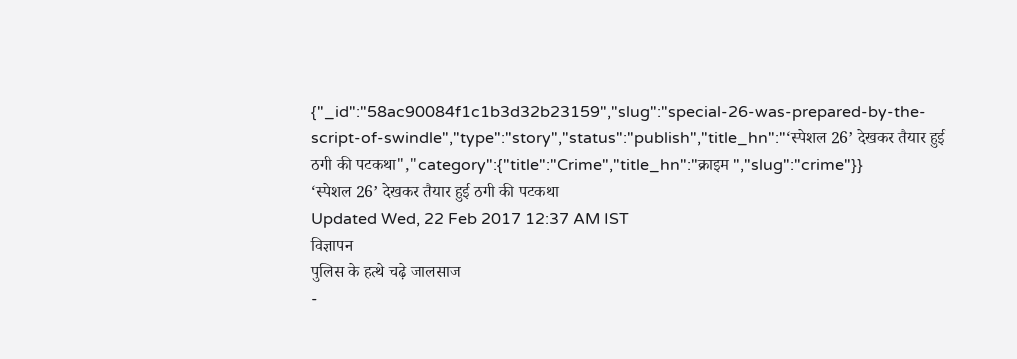{"_id":"58ac90084f1c1b3d32b23159","slug":"special-26-was-prepared-by-the-script-of-swindle","type":"story","status":"publish","title_hn":"‘स्पेशल 26’ देखकर तैयार हुई ठगी की पटकथा","category":{"title":"Crime","title_hn":"क्राइम ","slug":"crime"}}
‘स्पेशल 26’ देखकर तैयार हुई ठगी की पटकथा
Updated Wed, 22 Feb 2017 12:37 AM IST
विज्ञापन
पुलिस के हत्थे चढ़े जालसाज
-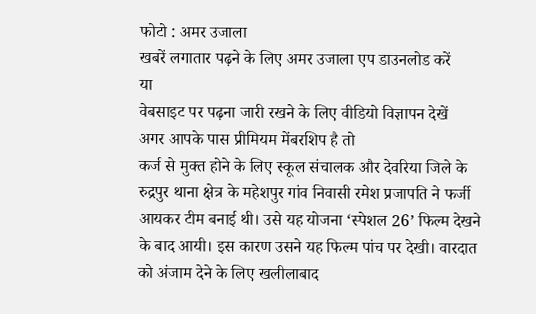फोटो : अमर उजाला
खबरें लगातार पढ़ने के लिए अमर उजाला एप डाउनलोड करें
या
वेबसाइट पर पढ़ना जारी रखने के लिए वीडियो विज्ञापन देखें
अगर आपके पास प्रीमियम मेंबरशिप है तो
कर्ज से मुक्त होने के लिए स्कूल संचालक और देवरिया जिले के रुद्रपुर थाना क्षेत्र के महेशपुर गांव निवासी रमेश प्रजापति ने फर्जी आयकर टीम बनाई थी। उसे यह योजना ‘स्पेशल 26’ फिल्म देखने के बाद आयी। इस कारण उसने यह फिल्म पांच पर देखी। वारदात को अंजाम देने के लिए खलीलाबाद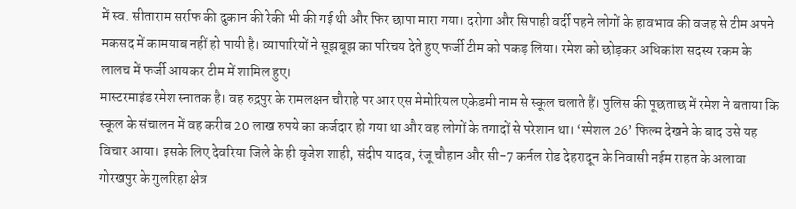में स्व. सीताराम सर्राफ की दुकान की रेकी भी की गई थी और फिर छापा मारा गया। दरोगा और सिपाही वर्दी पहने लोगों के हावभाव की वजह से टीम अपने मकसद में कामयाब नहीं हो पायी है। व्यापारियों ने सूझबूझ का परिचय देते हुए फर्जी टीम को पकड़ लिया। रमेश को छोड़कर अधिकांश सदस्य रकम के लालच में फर्जी आयकर टीम में शामिल हुए।
मास्टरमाइंड रमेश स्नातक है। वह रुद्रपुर के रामलक्षन चौराहे पर आर एस मेमोरियल एकेडमी नाम से स्कूल चलाते हैं। पुलिस की पूछताछ में रमेश ने बताया कि स्कूल के संचालन में वह करीब 20 लाख रुपये का कर्जदार हो गया था और वह लोगों के तगादों से परेशान था। ‘स्पेशल 26’ फिल्म देखने के बाद उसे यह विचार आया। इसके लिए देवरिया जिले के ही वृजेश शाही, संदीप यादव, रंजू चौहान और सी-7 कर्नल रोड देहरादून के निवासी नईम राहत के अलावा गोरखपुर के गुलरिहा क्षेत्र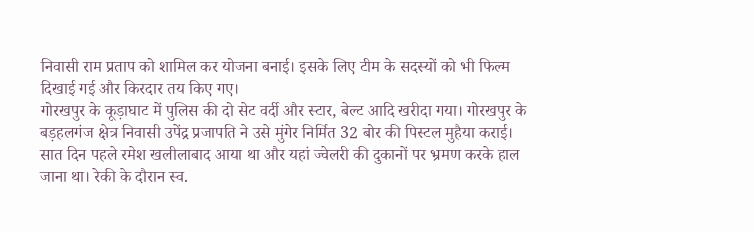निवासी राम प्रताप को शामिल कर योजना बनाई। इसके लिए टीम के सदस्यों को भी फिल्म दिखाई गई और किरदार तय किए गए।
गोरखपुर के कूड़ाघाट में पुलिस की दो सेट वर्दी और स्टार, बेल्ट आदि खरीदा गया। गोरखपुर के बड़हलगंज क्षेत्र निवासी उपेंद्र प्रजापति ने उसे मुंगेर निर्मित 32 बोर की पिस्टल मुहैया कराई। सात दिन पहले रमेश खलीलाबाद आया था और यहां ज्वेलरी की दुकानों पर भ्रमण करके हाल जाना था। रेकी के दौरान स्व.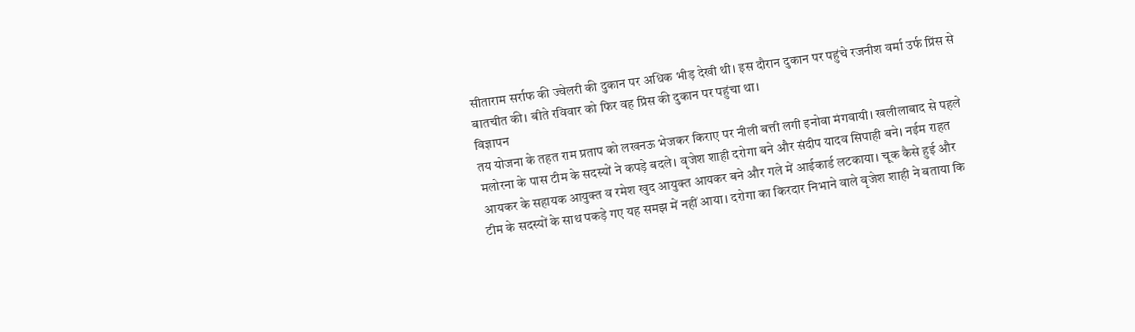सीताराम सर्राफ की ज्वेलरी की दुकान पर अधिक भीड़ देखी थी। इस दौरान दुकान पर पहुंचे रजनीश वर्मा उर्फ प्रिंस से बातचीत की। बीते रविवार को फिर वह प्रिंस की दुकान पर पहुंचा था।
विज्ञापन
तय योजना के तहत राम प्रताप को लखनऊ भेजकर किराए पर नीली बत्ती लगी इनोवा मंगवायी। खलीलाबाद से पहले मलोरना के पास टीम के सदस्यों ने कपड़े बदले। वृजेश शाही दरोगा बने और संदीप यादव सिपाही बने। नईम राहत आयकर के सहायक आयुक्त व रमेश खुद आयुक्त आयकर बने और गले में आईकार्ड लटकाया। चूक कैसे हुई और टीम के सदस्यों के साथ पकड़े गए यह समझ में नहीं आया। दरोगा का किरदार निभाने वाले वृजेश शाही ने बताया कि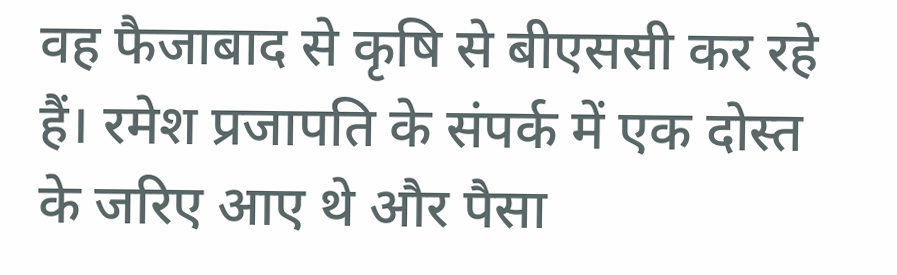वह फैजाबाद से कृषि से बीएससी कर रहे हैं। रमेश प्रजापति के संपर्क में एक दोस्त के जरिए आए थे और पैसा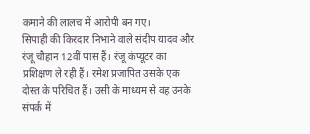कमाने की लालच में आरोपी बन गए।
सिपाही की किरदार निभाने वाले संदीप यादव और रंजू चौहान 12वीं पास हैं। रंजू कंप्यूटर का प्रशिक्षण ले रही हैं। रमेश प्रजापित उसके एक दोस्त के परिचित हैं। उसी के माध्यम से वह उनके संपर्क में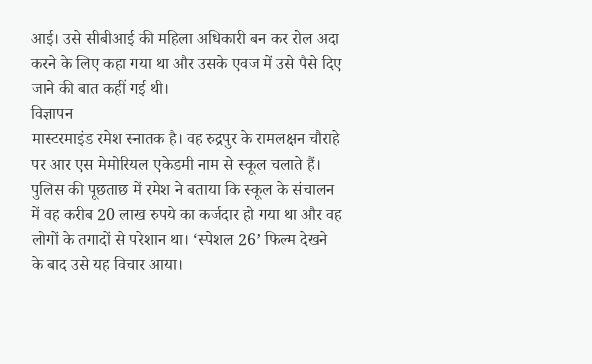आई। उसे सीबीआई की महिला अधिकारी बन कर रोल अदा करने के लिए कहा गया था और उसके एवज में उसे पैसे दिए जाने की बात कहीं गई थी।
विज्ञापन
मास्टरमाइंड रमेश स्नातक है। वह रुद्रपुर के रामलक्षन चौराहे पर आर एस मेमोरियल एकेडमी नाम से स्कूल चलाते हैं। पुलिस की पूछताछ में रमेश ने बताया कि स्कूल के संचालन में वह करीब 20 लाख रुपये का कर्जदार हो गया था और वह लोगों के तगादों से परेशान था। ‘स्पेशल 26’ फिल्म देखने के बाद उसे यह विचार आया।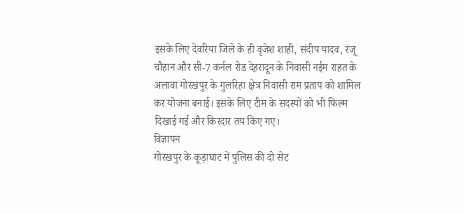इसके लिए देवरिया जिले के ही वृजेश शाही, संदीप यादव, रंजू चौहान और सी-7 कर्नल रोड देहरादून के निवासी नईम राहत के अलावा गोरखपुर के गुलरिहा क्षेत्र निवासी राम प्रताप को शामिल कर योजना बनाई। इसके लिए टीम के सदस्यों को भी फिल्म दिखाई गई और किरदार तय किए गए।
विज्ञापन
गोरखपुर के कूड़ाघाट में पुलिस की दो सेट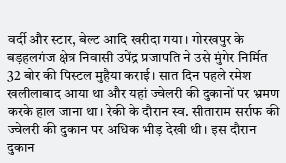वर्दी और स्टार, बेल्ट आदि खरीदा गया। गोरखपुर के बड़हलगंज क्षेत्र निवासी उपेंद्र प्रजापति ने उसे मुंगेर निर्मित 32 बोर की पिस्टल मुहैया कराई। सात दिन पहले रमेश खलीलाबाद आया था और यहां ज्वेलरी की दुकानों पर भ्रमण करके हाल जाना था। रेकी के दौरान स्व. सीताराम सर्राफ की ज्वेलरी की दुकान पर अधिक भीड़ देखी थी। इस दौरान दुकान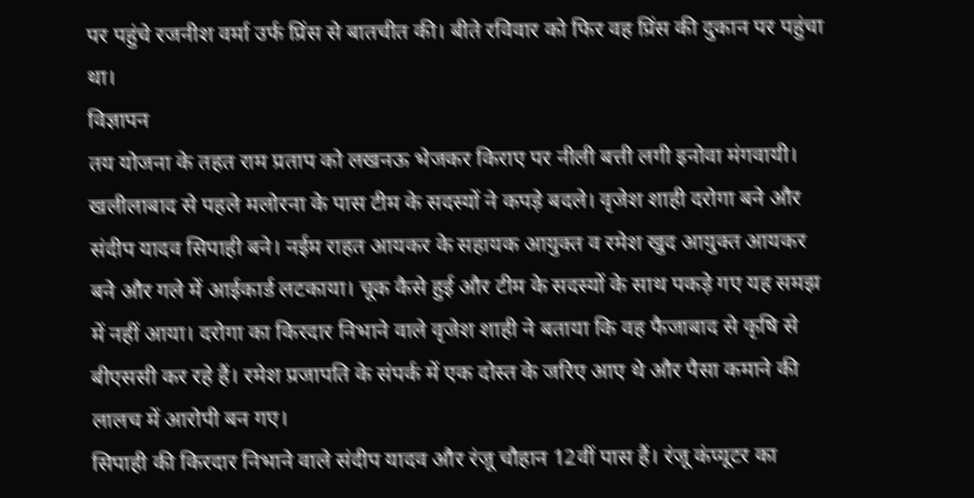पर पहुंचे रजनीश वर्मा उर्फ प्रिंस से बातचीत की। बीते रविवार को फिर वह प्रिंस की दुकान पर पहुंचा था।
विज्ञापन
तय योजना के तहत राम प्रताप को लखनऊ भेजकर किराए पर नीली बत्ती लगी इनोवा मंगवायी। खलीलाबाद से पहले मलोरना के पास टीम के सदस्यों ने कपड़े बदले। वृजेश शाही दरोगा बने और संदीप यादव सिपाही बने। नईम राहत आयकर के सहायक आयुक्त व रमेश खुद आयुक्त आयकर बने और गले में आईकार्ड लटकाया। चूक कैसे हुई और टीम के सदस्यों के साथ पकड़े गए यह समझ में नहीं आया। दरोगा का किरदार निभाने वाले वृजेश शाही ने बताया कि वह फैजाबाद से कृषि से बीएससी कर रहे हैं। रमेश प्रजापति के संपर्क में एक दोस्त के जरिए आए थे और पैसा कमाने की लालच में आरोपी बन गए।
सिपाही की किरदार निभाने वाले संदीप यादव और रंजू चौहान 12वीं पास हैं। रंजू कंप्यूटर का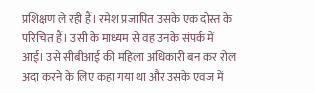प्रशिक्षण ले रही हैं। रमेश प्रजापित उसके एक दोस्त के परिचित हैं। उसी के माध्यम से वह उनके संपर्क में आई। उसे सीबीआई की महिला अधिकारी बन कर रोल अदा करने के लिए कहा गया था और उसके एवज में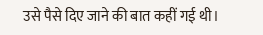उसे पैसे दिए जाने की बात कहीं गई थी।